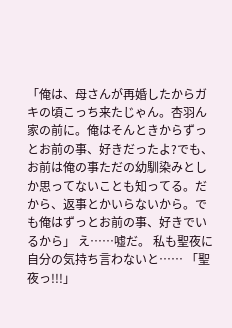「俺は、母さんが再婚したからガキの頃こっち来たじゃん。杏羽ん家の前に。俺はそんときからずっとお前の事、好きだったよ?でも、お前は俺の事ただの幼馴染みとしか思ってないことも知ってる。だから、返事とかいらないから。でも俺はずっとお前の事、好きでいるから」 え……嘘だ。 私も聖夜に自分の気持ち言わないと…… 「聖夜っ!!!」